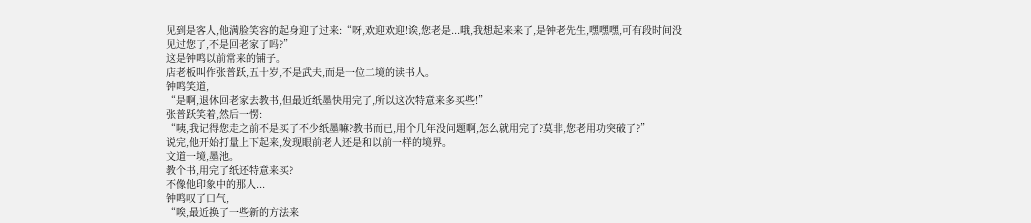见到是客人,他满脸笑容的起身迎了过来:“呀,欢迎欢迎!诶,您老是...哦,我想起来来了,是钟老先生,嘿嘿嘿,可有段时间没见过您了,不是回老家了吗?”
这是钟鸣以前常来的铺子。
店老板叫作张普跃,五十岁,不是武夫,而是一位二境的读书人。
钟鸣笑道,
“是啊,退休回老家去教书,但最近纸墨快用完了,所以这次特意来多买些!”
张普跃笑着,然后一愣:
“咦,我记得您走之前不是买了不少纸墨嘛?教书而已,用个几年没问题啊,怎么就用完了?莫非,您老用功突破了?”
说完,他开始打量上下起来,发现眼前老人还是和以前一样的境界。
文道一境,墨池。
教个书,用完了纸还特意来买?
不像他印象中的那人...
钟鸣叹了口气,
“唉,最近换了一些新的方法来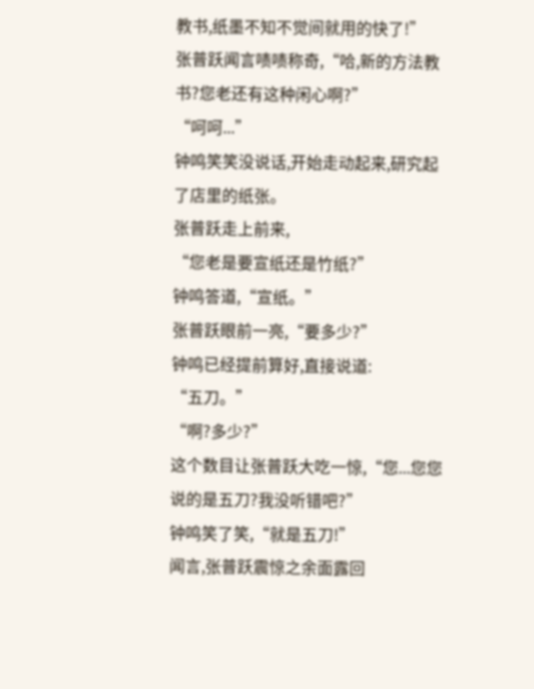教书,纸墨不知不觉间就用的快了!”
张普跃闻言啧啧称奇,“哈,新的方法教书?您老还有这种闲心啊?”
“呵呵...”
钟鸣笑笑没说话,开始走动起来,研究起了店里的纸张。
张普跃走上前来,
“您老是要宣纸还是竹纸?”
钟鸣答道,“宣纸。”
张普跃眼前一亮,“要多少?”
钟鸣已经提前算好,直接说道:
“五刀。”
“啊?多少?”
这个数目让张普跃大吃一惊,“您...您您说的是五刀?我没听错吧?”
钟鸣笑了笑,“就是五刀!”
闻言,张普跃震惊之余面露回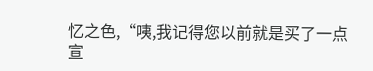忆之色,“咦,我记得您以前就是买了一点宣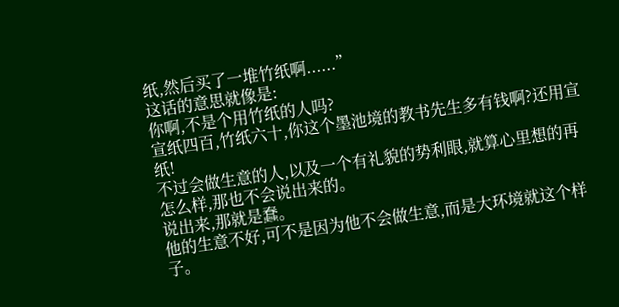纸,然后买了一堆竹纸啊......”
这话的意思就像是:
你啊,不是个用竹纸的人吗?
宣纸四百,竹纸六十,你这个墨池境的教书先生多有钱啊?还用宣纸!
不过会做生意的人,以及一个有礼貌的势利眼,就算心里想的再怎么样,那也不会说出来的。
说出来,那就是蠢。
他的生意不好,可不是因为他不会做生意,而是大环境就这个样子。